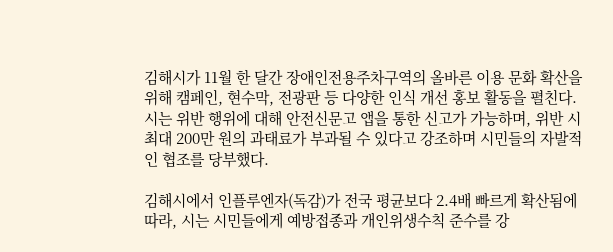김해시가 11월 한 달간 장애인전용주차구역의 올바른 이용 문화 확산을 위해 캠페인, 현수막, 전광판 등 다양한 인식 개선 홍보 활동을 펼친다. 시는 위반 행위에 대해 안전신문고 앱을 통한 신고가 가능하며, 위반 시 최대 200만 원의 과태료가 부과될 수 있다고 강조하며 시민들의 자발적인 협조를 당부했다.

김해시에서 인플루엔자(독감)가 전국 평균보다 2.4배 빠르게 확산됨에 따라, 시는 시민들에게 예방접종과 개인위생수칙 준수를 강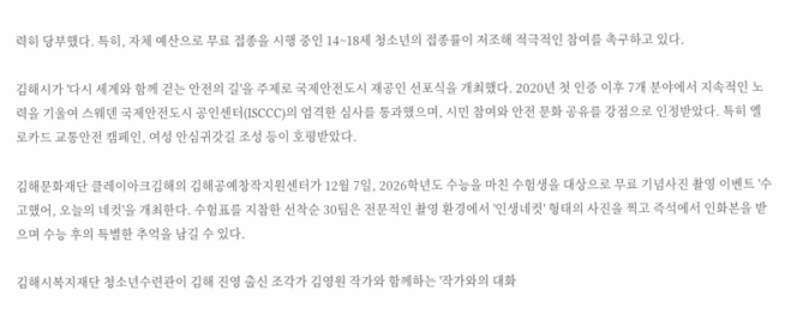력히 당부했다. 특히, 자체 예산으로 무료 접종을 시행 중인 14~18세 청소년의 접종률이 저조해 적극적인 참여를 촉구하고 있다.

김해시가 '다시 세계와 함께 걷는 안전의 길'을 주제로 국제안전도시 재공인 선포식을 개최했다. 2020년 첫 인증 이후 7개 분야에서 지속적인 노력을 기울여 스웨덴 국제안전도시 공인센터(ISCCC)의 엄격한 심사를 통과했으며, 시민 참여와 안전 문화 공유를 강점으로 인정받았다. 특히 옐로카드 교통안전 캠페인, 여성 안심귀갓길 조성 등이 호평받았다.

김해문화재단 클레이아크김해의 김해공예창작지원센터가 12월 7일, 2026학년도 수능을 마친 수험생을 대상으로 무료 기념사진 촬영 이벤트 '수고했어, 오늘의 네컷'을 개최한다. 수험표를 지참한 선착순 30팀은 전문적인 촬영 환경에서 '인생네컷' 형태의 사진을 찍고 즉석에서 인화본을 받으며 수능 후의 특별한 추억을 남길 수 있다.

김해시복지재단 청소년수련관이 김해 진영 출신 조각가 김영원 작가와 함께하는 '작가와의 대화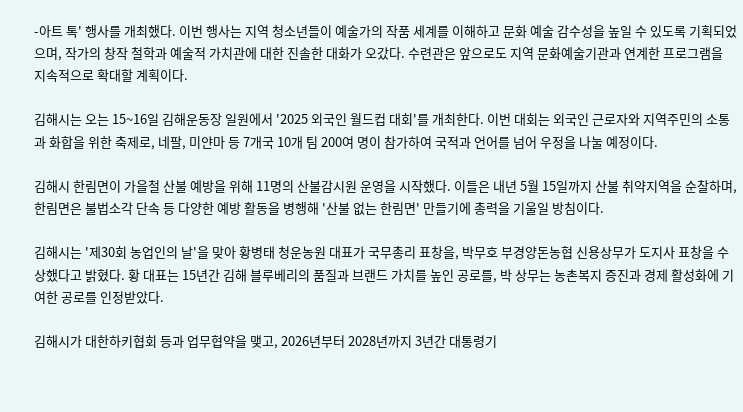-아트 톡' 행사를 개최했다. 이번 행사는 지역 청소년들이 예술가의 작품 세계를 이해하고 문화 예술 감수성을 높일 수 있도록 기획되었으며, 작가의 창작 철학과 예술적 가치관에 대한 진솔한 대화가 오갔다. 수련관은 앞으로도 지역 문화예술기관과 연계한 프로그램을 지속적으로 확대할 계획이다.

김해시는 오는 15~16일 김해운동장 일원에서 '2025 외국인 월드컵 대회'를 개최한다. 이번 대회는 외국인 근로자와 지역주민의 소통과 화합을 위한 축제로, 네팔, 미얀마 등 7개국 10개 팀 200여 명이 참가하여 국적과 언어를 넘어 우정을 나눌 예정이다.

김해시 한림면이 가을철 산불 예방을 위해 11명의 산불감시원 운영을 시작했다. 이들은 내년 5월 15일까지 산불 취약지역을 순찰하며, 한림면은 불법소각 단속 등 다양한 예방 활동을 병행해 '산불 없는 한림면' 만들기에 총력을 기울일 방침이다.

김해시는 '제30회 농업인의 날'을 맞아 황병태 청운농원 대표가 국무총리 표창을, 박무호 부경양돈농협 신용상무가 도지사 표창을 수상했다고 밝혔다. 황 대표는 15년간 김해 블루베리의 품질과 브랜드 가치를 높인 공로를, 박 상무는 농촌복지 증진과 경제 활성화에 기여한 공로를 인정받았다.

김해시가 대한하키협회 등과 업무협약을 맺고, 2026년부터 2028년까지 3년간 대통령기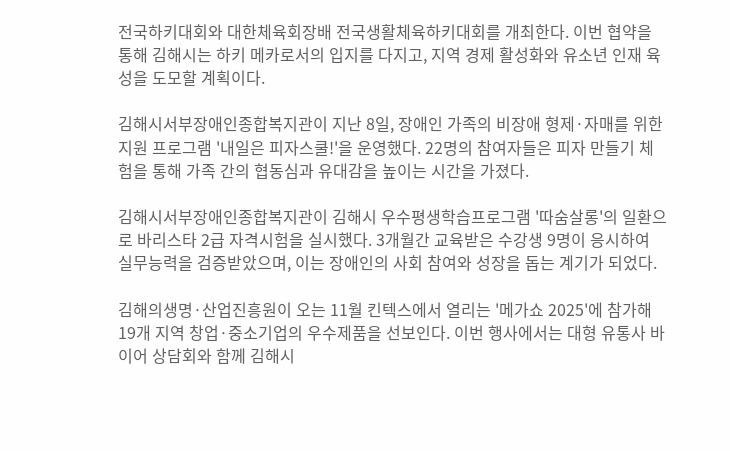전국하키대회와 대한체육회장배 전국생활체육하키대회를 개최한다. 이번 협약을 통해 김해시는 하키 메카로서의 입지를 다지고, 지역 경제 활성화와 유소년 인재 육성을 도모할 계획이다.

김해시서부장애인종합복지관이 지난 8일, 장애인 가족의 비장애 형제·자매를 위한 지원 프로그램 '내일은 피자스쿨!'을 운영했다. 22명의 참여자들은 피자 만들기 체험을 통해 가족 간의 협동심과 유대감을 높이는 시간을 가졌다.

김해시서부장애인종합복지관이 김해시 우수평생학습프로그램 '따숨살롱'의 일환으로 바리스타 2급 자격시험을 실시했다. 3개월간 교육받은 수강생 9명이 응시하여 실무능력을 검증받았으며, 이는 장애인의 사회 참여와 성장을 돕는 계기가 되었다.

김해의생명·산업진흥원이 오는 11월 킨텍스에서 열리는 '메가쇼 2025'에 참가해 19개 지역 창업·중소기업의 우수제품을 선보인다. 이번 행사에서는 대형 유통사 바이어 상담회와 함께 김해시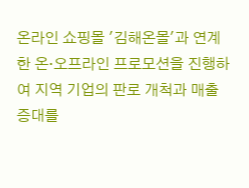온라인 쇼핑몰 '김해온몰'과 연계한 온·오프라인 프로모션을 진행하여 지역 기업의 판로 개척과 매출 증대를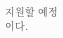지원할 예정이다.